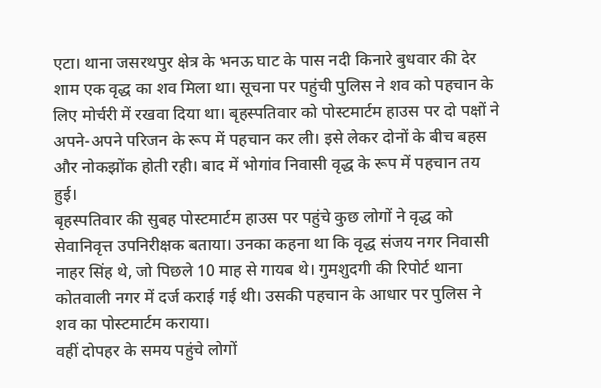एटा। थाना जसरथपुर क्षेत्र के भनऊ घाट के पास नदी किनारे बुधवार की देर शाम एक वृद्ध का शव मिला था। सूचना पर पहुंची पुलिस ने शव को पहचान के लिए मोर्चरी में रखवा दिया था। बृहस्पतिवार को पोस्टमार्टम हाउस पर दो पक्षों ने अपने-अपने परिजन के रूप में पहचान कर ली। इसे लेकर दोनों के बीच बहस और नोकझोंक होती रही। बाद में भोगांव निवासी वृद्ध के रूप में पहचान तय हुई।
बृहस्पतिवार की सुबह पोस्टमार्टम हाउस पर पहुंचे कुछ लोगों ने वृद्ध को सेवानिवृत्त उपनिरीक्षक बताया। उनका कहना था कि वृद्ध संजय नगर निवासी नाहर सिंह थे, जो पिछले 10 माह से गायब थे। गुमशुदगी की रिपोर्ट थाना कोतवाली नगर में दर्ज कराई गई थी। उसकी पहचान के आधार पर पुलिस ने शव का पोस्टमार्टम कराया।
वहीं दोपहर के समय पहुंचे लोगों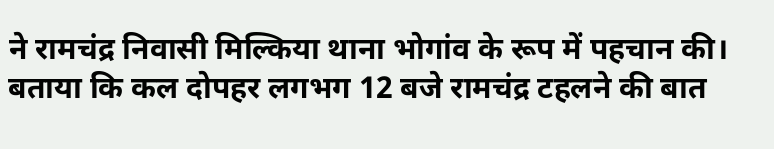ने रामचंद्र निवासी मिल्किया थाना भोगांव के रूप में पहचान की। बताया कि कल दोपहर लगभग 12 बजे रामचंद्र टहलने की बात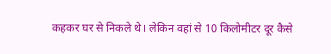कहकर घर से निकले थे। लेकिन वहां से 10 किलोमीटर दूर कैसे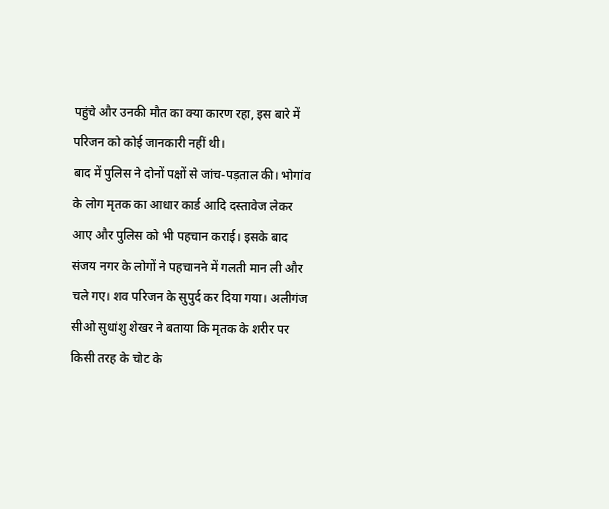पहुंचे और उनकी मौत का क्या कारण रहा, इस बारे में परिजन को कोई जानकारी नहीं थी।
बाद में पुलिस ने दोनों पक्षों से जांच-पड़ताल की। भोगांव के लोग मृतक का आधार कार्ड आदि दस्तावेज लेकर आए और पुलिस को भी पहचान कराई। इसके बाद संजय नगर के लोगों ने पहचानने में गलती मान ली और चले गए। शव परिजन के सुपुर्द कर दिया गया। अलीगंज सीओ सुधांशु शेखर ने बताया कि मृतक के शरीर पर किसी तरह के चोट के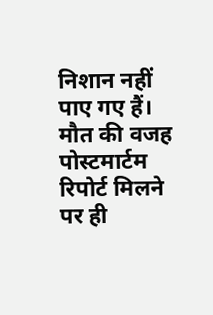निशान नहीं पाए गए हैं। मौत की वजह पोस्टमार्टम रिपोर्ट मिलने पर ही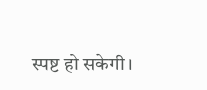स्पष्ट हो सकेगी।